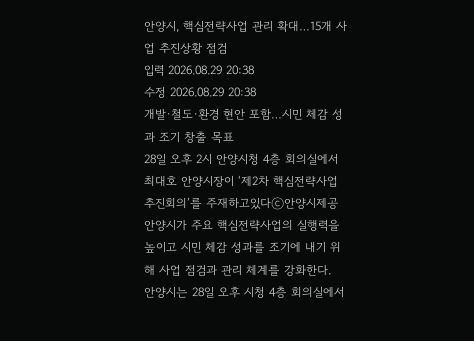안양시, 핵심전략사업 관리 확대…15개 사업 추진상황 점검
입력 2026.08.29 20:38
수정 2026.08.29 20:38
개발·철도·환경 현안 포함…시민 체감 성과 조기 창출 목표
28일 오후 2시 안양시청 4층 회의실에서 최대호 안양시장이 ‘제2차 핵심전략사업 추진회의’를 주재하고있다ⓒ안양시제공
안양시가 주요 핵심전략사업의 실행력을 높이고 시민 체감 성과를 조기에 내기 위해 사업 점검과 관리 체계를 강화한다.
안양시는 28일 오후 시청 4층 회의실에서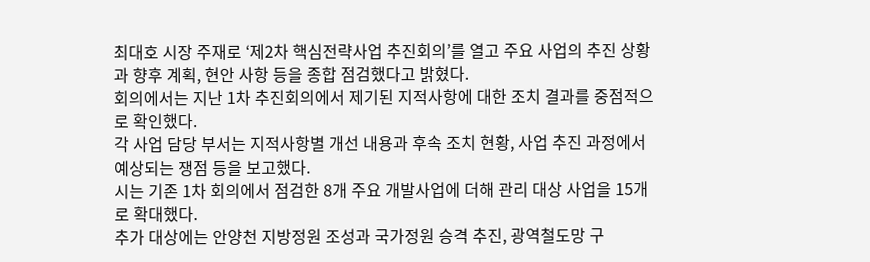최대호 시장 주재로 ‘제2차 핵심전략사업 추진회의’를 열고 주요 사업의 추진 상황과 향후 계획, 현안 사항 등을 종합 점검했다고 밝혔다.
회의에서는 지난 1차 추진회의에서 제기된 지적사항에 대한 조치 결과를 중점적으로 확인했다.
각 사업 담당 부서는 지적사항별 개선 내용과 후속 조치 현황, 사업 추진 과정에서 예상되는 쟁점 등을 보고했다.
시는 기존 1차 회의에서 점검한 8개 주요 개발사업에 더해 관리 대상 사업을 15개로 확대했다.
추가 대상에는 안양천 지방정원 조성과 국가정원 승격 추진, 광역철도망 구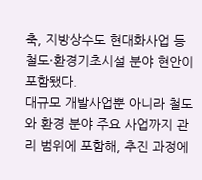축, 지방상수도 현대화사업 등 철도·환경기초시설 분야 현안이 포함됐다.
대규모 개발사업뿐 아니라 철도와 환경 분야 주요 사업까지 관리 범위에 포함해, 추진 과정에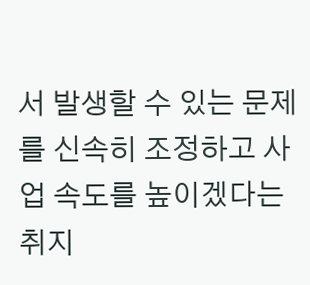서 발생할 수 있는 문제를 신속히 조정하고 사업 속도를 높이겠다는 취지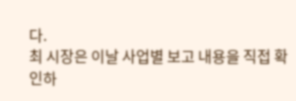다.
최 시장은 이날 사업별 보고 내용을 직접 확인하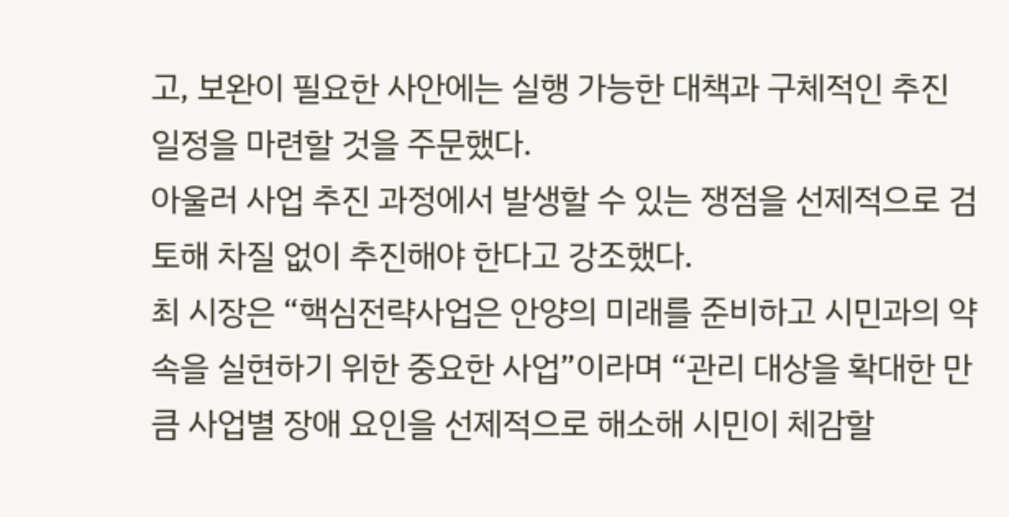고, 보완이 필요한 사안에는 실행 가능한 대책과 구체적인 추진 일정을 마련할 것을 주문했다.
아울러 사업 추진 과정에서 발생할 수 있는 쟁점을 선제적으로 검토해 차질 없이 추진해야 한다고 강조했다.
최 시장은 “핵심전략사업은 안양의 미래를 준비하고 시민과의 약속을 실현하기 위한 중요한 사업”이라며 “관리 대상을 확대한 만큼 사업별 장애 요인을 선제적으로 해소해 시민이 체감할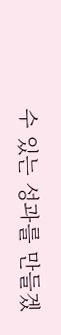수 있는 성과를 만들겠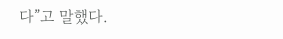다”고 말했다.